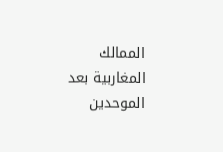الممالك المغاربية بعد الموحدين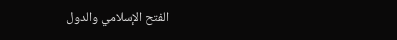الفتح الإسلامي والدول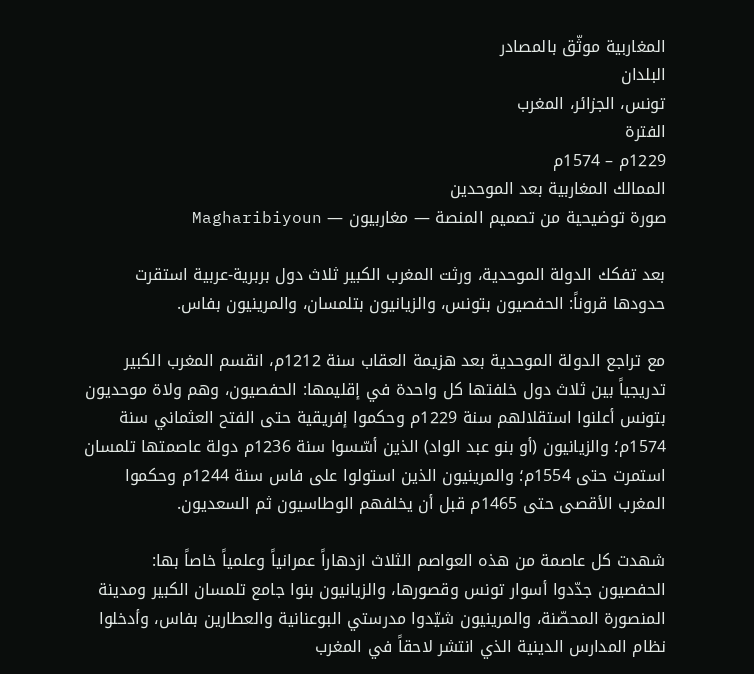المغاربية موثّق بالمصادر
البلدان
تونس، الجزائر، المغرب
الفترة
1229م – 1574م
الممالك المغاربية بعد الموحدين
صورة توضيحية من تصميم المنصة — مغاربيون — Magharibiyoun

بعد تفكك الدولة الموحدية، ورثت المغرب الكبير ثلاث دول بربرية-عربية استقرت حدودها قروناً: الحفصيون بتونس، والزيانيون بتلمسان، والمرينيون بفاس.

مع تراجع الدولة الموحدية بعد هزيمة العقاب سنة 1212م، انقسم المغرب الكبير تدريجياً بين ثلاث دول خلفتها كل واحدة في إقليمها: الحفصيون، وهم ولاة موحديون بتونس أعلنوا استقلالهم سنة 1229م وحكموا إفريقية حتى الفتح العثماني سنة 1574م؛ والزيانيون (أو بنو عبد الواد) الذين أسّسوا سنة 1236م دولة عاصمتها تلمسان استمرت حتى 1554م؛ والمرينيون الذين استولوا على فاس سنة 1244م وحكموا المغرب الأقصى حتى 1465م قبل أن يخلفهم الوطاسيون ثم السعديون.

شهدت كل عاصمة من هذه العواصم الثلاث ازدهاراً عمرانياً وعلمياً خاصاً بها: الحفصيون جدّدوا أسوار تونس وقصورها، والزيانيون بنوا جامع تلمسان الكبير ومدينة المنصورة المحصّنة، والمرينيون شيّدوا مدرستي البوعنانية والعطارين بفاس، وأدخلوا نظام المدارس الدينية الذي انتشر لاحقاً في المغرب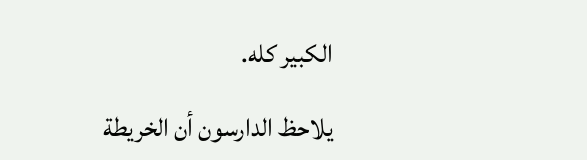الكبير كله.

يلاحظ الدارسون أن الخريطة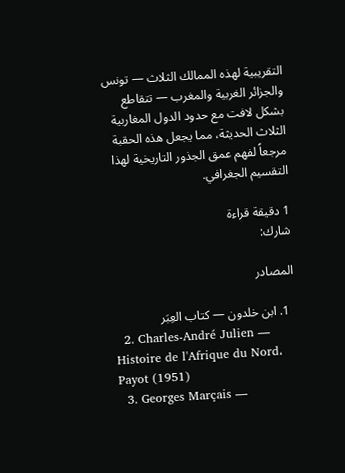التقريبية لهذه الممالك الثلاث — تونس والجزائر الغربية والمغرب — تتقاطع بشكل لافت مع حدود الدول المغاربية الثلاث الحديثة، مما يجعل هذه الحقبة مرجعاً لفهم عمق الجذور التاريخية لهذا التقسيم الجغرافي.

1 دقيقة قراءة
شارك:

المصادر

  1. ابن خلدون — كتاب العِبَر
  2. Charles-André Julien — Histoire de l'Afrique du Nord، Payot (1951)
  3. Georges Marçais —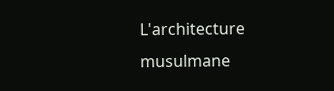L'architecture musulmane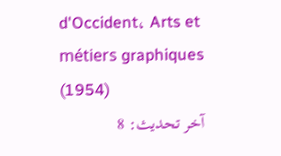d'Occident، Arts et métiers graphiques (1954)
آخر تحديث: 8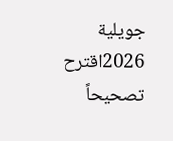جويلية 2026اقترح تصحيحاً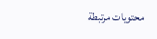محتويات مرتبطة